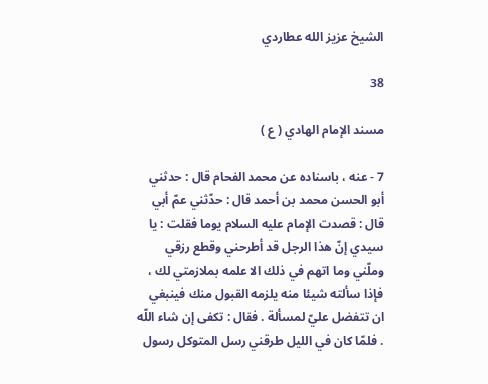الشيخ عزيز الله عطاردي

38

مسند الإمام الهادي ( ع )

7 - عنه ، باسناده عن محمد الفحام قال : حدثني أبو الحسن محمد بن أحمد قال : حدّثني عمّ أبي قال : قصدت الإمام عليه السلام يوما فقلت : يا سيدي إنّ هذا الرجل قد أطرحني وقطع رزقي وملّني وما اتهم في ذلك الا علمه بملازمتي لك ، فإذا سألته شيئا منه يلزمه القبول منك فينبغي ان تتفضل عليّ لمسألة . فقال : تكفى إن شاء اللّه . فلمّا كان في الليل طرقني رسل المتوكل رسول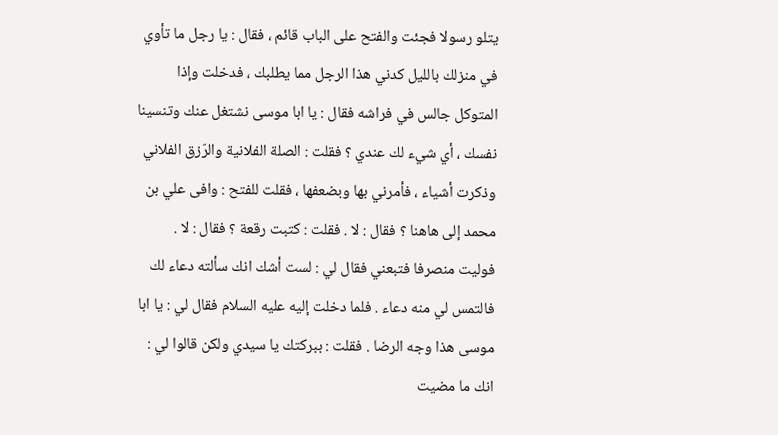يتلو رسولا فجئت والفتح على الباب قائم ، فقال : يا رجل ما تأوي في منزلك بالليل كدني هذا الرجل مما يطلبك ، فدخلت وإذا المتوكل جالس في فراشه فقال : يا ابا موسى نشتغل عنك وتنسينا نفسك ، أي شيء لك عندي ؟ فقلت : الصلة الفلانية والرّزق الفلاني وذكرت أشياء ، فأمرني بها وبضعفها ، فقلت للفتح : وافى علي بن محمد إلى هاهنا ؟ فقال : لا . فقلت : كتبت رقعة ؟ فقال : لا . فوليت منصرفا فتبعني فقال لي : لست أشك انك سألته دعاء لك فالتمس لي منه دعاء . فلما دخلت إليه عليه السلام فقال لي : يا ابا موسى هذا وجه الرضا . فقلت : ببركتك يا سيدي ولكن قالوا لي : انك ما مضيت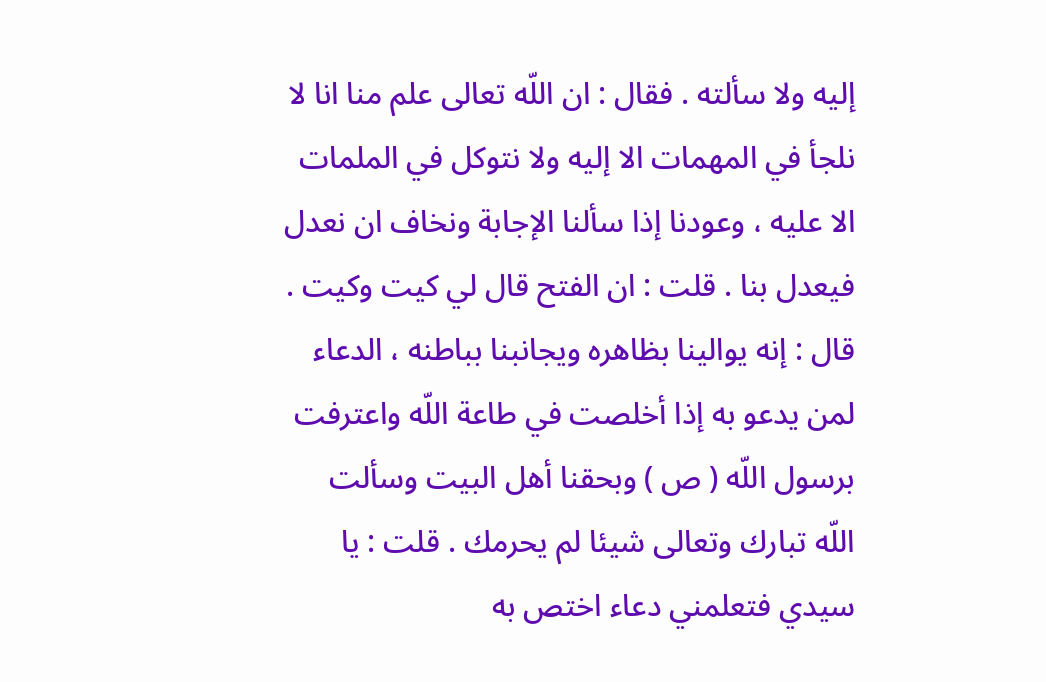إليه ولا سألته . فقال : ان اللّه تعالى علم منا انا لا نلجأ في المهمات الا إليه ولا نتوكل في الملمات الا عليه ، وعودنا إذا سألنا الإجابة ونخاف ان نعدل فيعدل بنا . قلت : ان الفتح قال لي كيت وكيت . قال : إنه يوالينا بظاهره ويجانبنا بباطنه ، الدعاء لمن يدعو به إذا أخلصت في طاعة اللّه واعترفت برسول اللّه ( ص ) وبحقنا أهل البيت وسألت اللّه تبارك وتعالى شيئا لم يحرمك . قلت : يا سيدي فتعلمني دعاء اختص به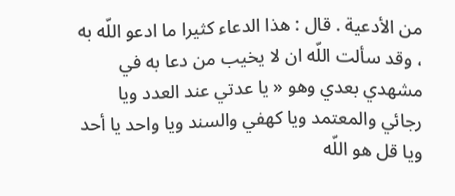من الأدعية . قال : هذا الدعاء كثيرا ما ادعو اللّه به ، وقد سألت اللّه ان لا يخيب من دعا به في مشهدي بعدي وهو « يا عدتي عند العدد ويا رجائي والمعتمد ويا كهفي والسند ويا واحد يا أحد ويا قل هو اللّه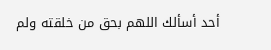أحد أسألك اللهم بحق من خلقته ولم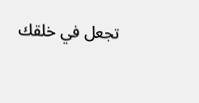تجعل في خلقك